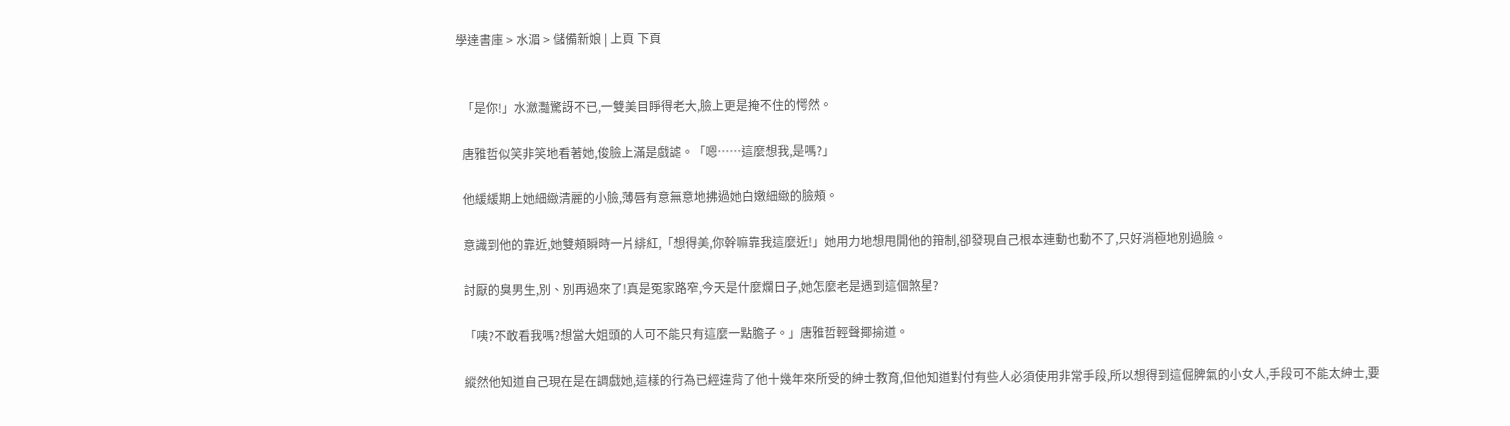學達書庫 > 水湄 > 儲備新娘 | 上頁 下頁


  「是你!」水瀲灩驚訝不已,一雙美目睜得老大,臉上更是掩不住的愕然。

  唐雅哲似笑非笑地看著她,俊臉上滿是戲謔。「嗯……這麼想我,是嗎?」

  他緩緩期上她細緻清麗的小臉,薄唇有意無意地拂過她白嫩細緻的臉頰。

  意識到他的靠近,她雙頰瞬時一片緋紅,「想得美,你幹嘛靠我這麼近!」她用力地想甩開他的箝制,卻發現自己根本連動也動不了,只好消極地別過臉。

  討厭的臭男生,別、別再過來了!真是冤家路窄,今天是什麼爛日子,她怎麼老是遇到這個煞星?

  「咦?不敢看我嗎?想當大姐頭的人可不能只有這麼一點膽子。」唐雅哲輕聲揶揄道。

  縱然他知道自己現在是在調戲她,這樣的行為已經違背了他十幾年來所受的紳士教育,但他知道對付有些人必須使用非常手段,所以想得到這倔脾氣的小女人,手段可不能太紳士,要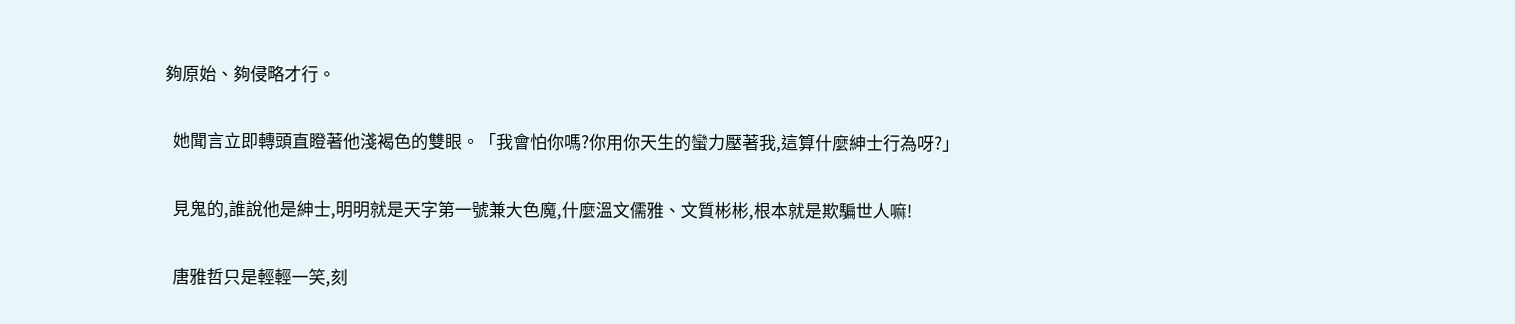夠原始、夠侵略才行。

  她聞言立即轉頭直瞪著他淺褐色的雙眼。「我會怕你嗎?你用你天生的蠻力壓著我,這算什麼紳士行為呀?」

  見鬼的,誰說他是紳士,明明就是天字第一號兼大色魔,什麼溫文儒雅、文質彬彬,根本就是欺騙世人嘛!

  唐雅哲只是輕輕一笑,刻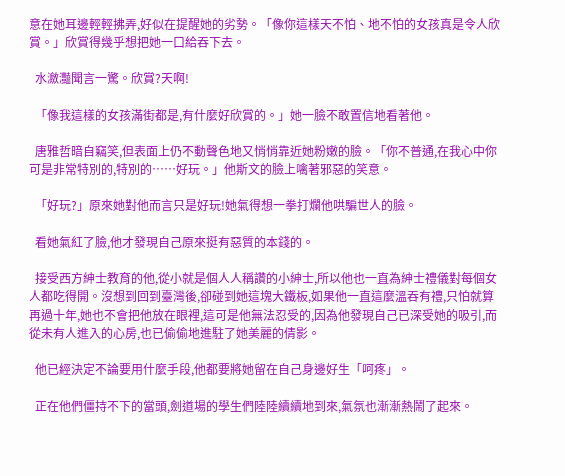意在她耳邊輕輕拂弄,好似在提醒她的劣勢。「像你這樣天不怕、地不怕的女孩真是令人欣賞。」欣賞得幾乎想把她一口給吞下去。

  水瀲灩聞言一驚。欣賞?天啊!

  「像我這樣的女孩滿街都是,有什麼好欣賞的。」她一臉不敢置信地看著他。

  唐雅哲暗自竊笑,但表面上仍不動聲色地又悄悄靠近她粉嫩的臉。「你不普通,在我心中你可是非常特別的,特別的……好玩。」他斯文的臉上噙著邪惡的笑意。

  「好玩?」原來她對他而言只是好玩!她氣得想一拳打爛他哄騙世人的臉。

  看她氣紅了臉,他才發現自己原來挺有惡質的本錢的。

  接受西方紳士教育的他,從小就是個人人稱讚的小紳士,所以他也一直為紳士禮儀對每個女人都吃得開。沒想到回到臺灣後,卻碰到她這塊大鐵板,如果他一直這麼溫吞有禮,只怕就算再過十年,她也不會把他放在眼裡,這可是他無法忍受的,因為他發現自己已深受她的吸引,而從未有人進入的心房,也已偷偷地進駐了她美麗的倩影。

  他已經決定不論要用什麼手段,他都要將她留在自己身邊好生「呵疼」。

  正在他們僵持不下的當頭,劍道場的學生們陸陸續續地到來,氣氛也漸漸熱鬧了起來。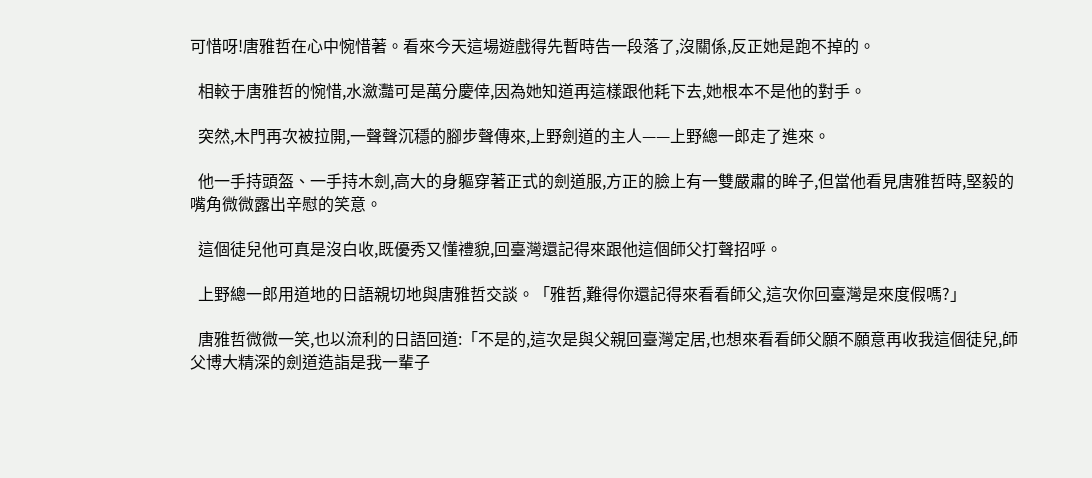可惜呀!唐雅哲在心中惋惜著。看來今天這場遊戲得先暫時告一段落了,沒關係,反正她是跑不掉的。

  相較于唐雅哲的惋惜,水瀲灩可是萬分慶倖,因為她知道再這樣跟他耗下去,她根本不是他的對手。

  突然,木門再次被拉開,一聲聲沉穩的腳步聲傳來,上野劍道的主人——上野總一郎走了進來。

  他一手持頭盔、一手持木劍,高大的身軀穿著正式的劍道服,方正的臉上有一雙嚴肅的眸子,但當他看見唐雅哲時,堅毅的嘴角微微露出辛慰的笑意。

  這個徒兒他可真是沒白收,既優秀又懂禮貌,回臺灣還記得來跟他這個師父打聲招呼。

  上野總一郎用道地的日語親切地與唐雅哲交談。「雅哲,難得你還記得來看看師父,這次你回臺灣是來度假嗎?」

  唐雅哲微微一笑,也以流利的日語回道:「不是的,這次是與父親回臺灣定居,也想來看看師父願不願意再收我這個徒兒,師父博大精深的劍道造詣是我一輩子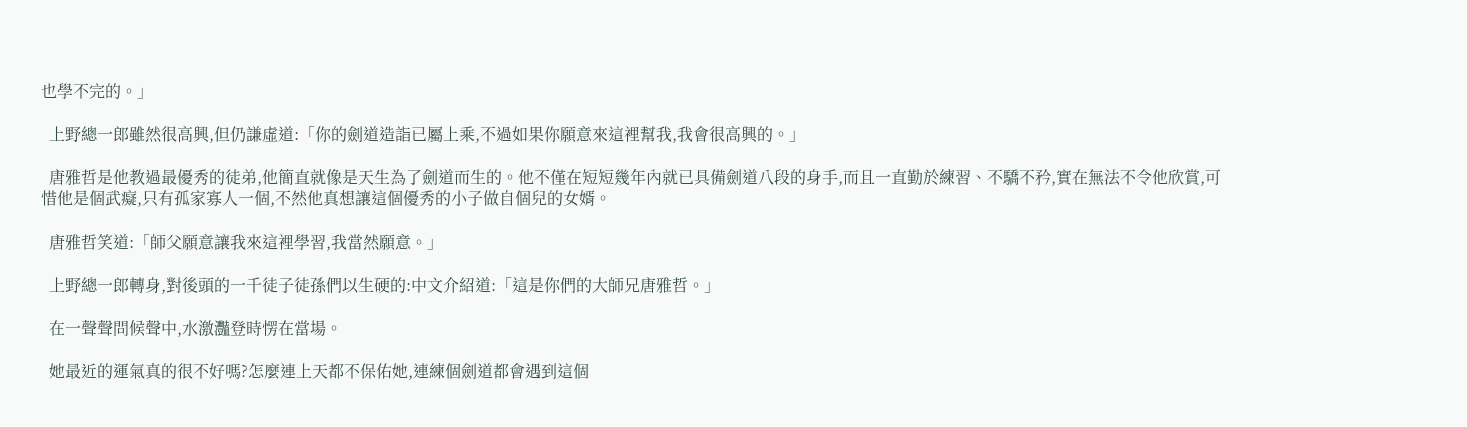也學不完的。」

  上野總一郎雖然很高興,但仍謙虛道:「你的劍道造詣已屬上乘,不過如果你願意來這裡幫我,我會很高興的。」

  唐雅哲是他教過最優秀的徒弟,他簡直就像是天生為了劍道而生的。他不僅在短短幾年內就已具備劍道八段的身手,而且一直勤於練習、不驕不矜,實在無法不令他欣賞,可惜他是個武癡,只有孤家寡人一個,不然他真想讓這個優秀的小子做自個兒的女婿。

  唐雅哲笑道:「師父願意讓我來這裡學習,我當然願意。」

  上野總一郎轉身,對後頭的一千徒子徒孫們以生硬的:中文介紹道:「這是你們的大師兄唐雅哲。」

  在一聲聲問候聲中,水激灩登時愣在當場。

  她最近的運氣真的很不好嗎?怎麼連上天都不保佑她,連練個劍道都會遇到這個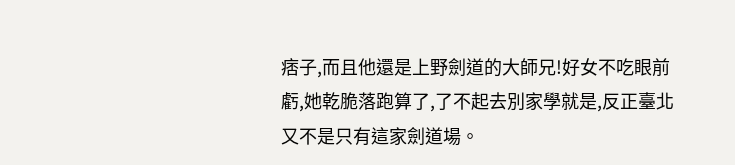痞子,而且他還是上野劍道的大師兄!好女不吃眼前虧,她乾脆落跑算了,了不起去別家學就是,反正臺北又不是只有這家劍道場。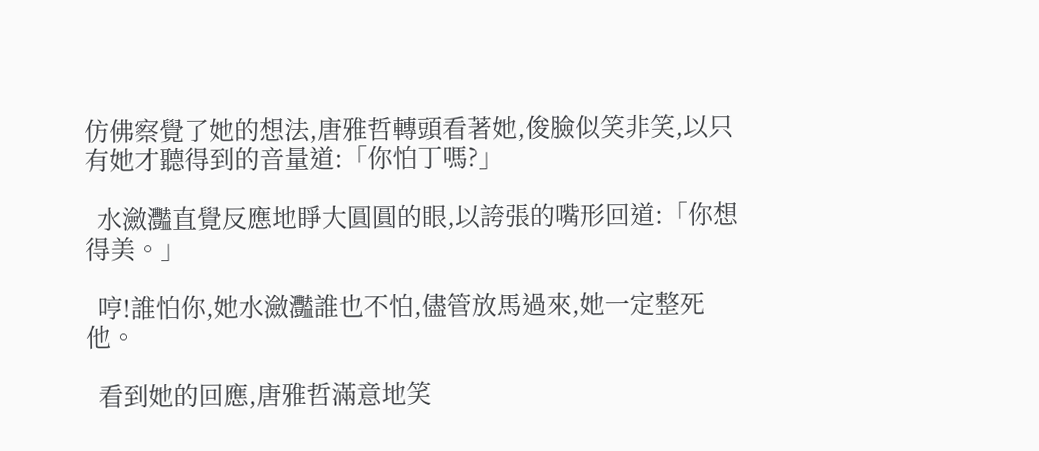仿佛察覺了她的想法,唐雅哲轉頭看著她,俊臉似笑非笑,以只有她才聽得到的音量道:「你怕丁嗎?」

  水瀲灩直覺反應地睜大圓圓的眼,以誇張的嘴形回道:「你想得美。」

  哼!誰怕你,她水瀲灩誰也不怕,儘管放馬過來,她一定整死他。

  看到她的回應,唐雅哲滿意地笑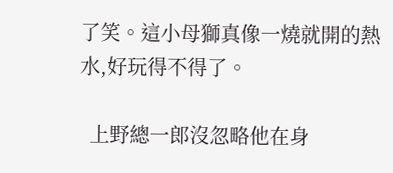了笑。這小母獅真像一燒就開的熱水,好玩得不得了。

  上野總一郎沒忽略他在身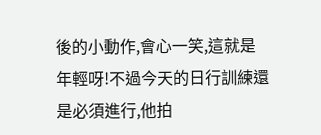後的小動作,會心一笑,這就是年輕呀!不過今天的日行訓練還是必須進行,他拍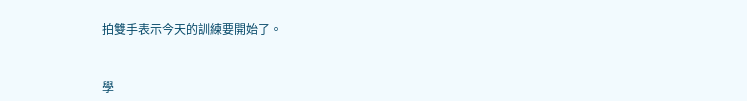拍雙手表示今天的訓練要開始了。


學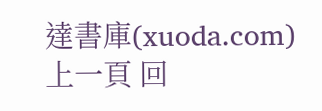達書庫(xuoda.com)
上一頁 回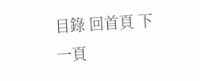目錄 回首頁 下一頁